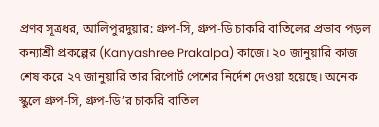প্রণব সূত্রধর, আলিপুরদুয়ার: গ্রুপ-সি, গ্রুপ-ডি চাকরি বাতিলের প্রভাব পড়ল কন্যাশ্রী প্রকল্পের (Kanyashree Prakalpa) কাজে। ২০ জানুয়ারি কাজ শেষ করে ২৭ জানুয়ারি তার রিপোর্ট পেশের নির্দেশ দেওয়া হয়েছে। অনেক স্কুলে গ্রুপ-সি, গ্রুপ-ডি’র চাকরি বাতিল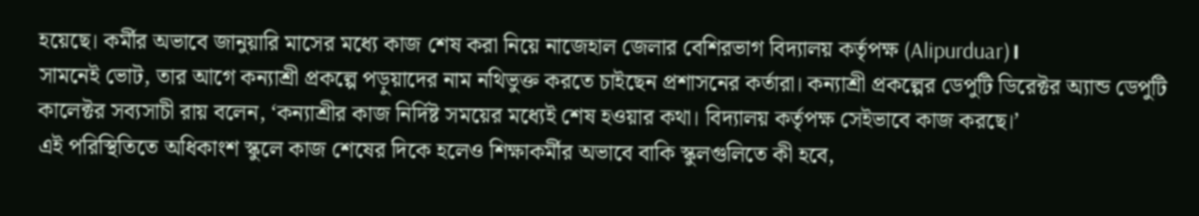হয়েছে। কর্মীর অভাবে জানুয়ারি মাসের মধ্যে কাজ শেষ করা নিয়ে নাজেহাল জেলার বেশিরভাগ বিদ্যালয় কর্তৃপক্ষ (Alipurduar)।
সামনেই ভোট, তার আগে কন্যাশ্রী প্রকল্পে পড়ুয়াদের নাম নথিভুক্ত করতে চাইছেন প্রশাসনের কর্তারা। কন্যাশ্রী প্রকল্পের ডেপুটি ডিরেক্টর অ্যান্ড ডেপুটি কালেক্টর সব্যসাচী রায় বলেন, ‘কন্যাশ্রীর কাজ নির্দিষ্ট সময়ের মধ্যেই শেষ হওয়ার কথা। বিদ্যালয় কর্তৃপক্ষ সেইভাবে কাজ করছে।’
এই পরিস্থিতিতে অধিকাংশ স্কুলে কাজ শেষের দিকে হলেও শিক্ষাকর্মীর অভাবে বাকি স্কুলগুলিতে কী হবে,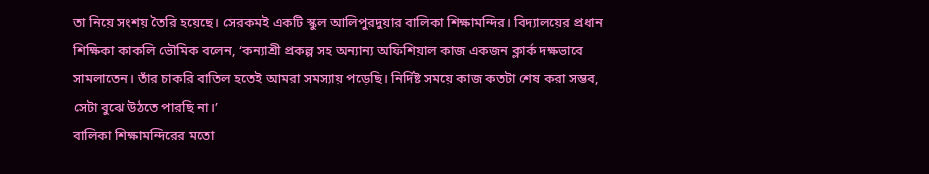তা নিয়ে সংশয় তৈরি হয়েছে। সেরকমই একটি স্কুল আলিপুরদুয়ার বালিকা শিক্ষামন্দির। বিদ্যালয়ের প্রধান শিক্ষিকা কাকলি ভৌমিক বলেন, ‘কন্যাশ্রী প্রকল্প সহ অন্যান্য অফিশিয়াল কাজ একজন ক্লার্ক দক্ষভাবে সামলাতেন। তাঁর চাকরি বাতিল হতেই আমরা সমস্যায় পড়েছি। নির্দিষ্ট সময়ে কাজ কতটা শেষ করা সম্ভব, সেটা বুঝে উঠতে পারছি না।’
বালিকা শিক্ষামন্দিরের মতো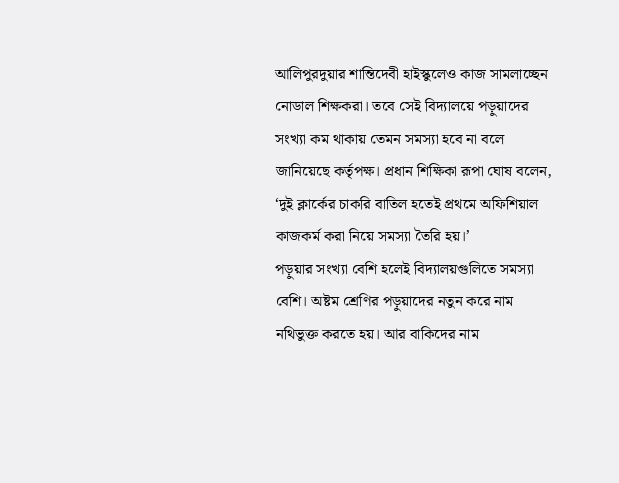আলিপুরদুয়ার শান্তিদেবী হাইস্কুলেও কাজ সামলাচ্ছেন নোডাল শিক্ষকরা। তবে সেই বিদ্যালয়ে পড়ুয়াদের সংখ্যা কম থাকায় তেমন সমস্যা হবে না বলে জানিয়েছে কর্তৃপক্ষ। প্রধান শিক্ষিকা রূপা ঘোষ বলেন, ‘দুই ক্লার্কের চাকরি বাতিল হতেই প্রথমে অফিশিয়াল কাজকর্ম করা নিয়ে সমস্যা তৈরি হয়।’
পড়ুয়ার সংখ্যা বেশি হলেই বিদ্যালয়গুলিতে সমস্যা বেশি। অষ্টম শ্রেণির পড়ুয়াদের নতুন করে নাম নথিভুক্ত করতে হয়। আর বাকিদের নাম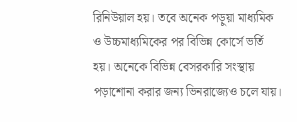রিনিউয়াল হয়। তবে অনেক পড়ুয়া মাধ্যমিক ও উচ্চমাধ্যমিকের পর বিভিন্ন কোর্সে ভর্তি হয়। অনেকে বিভিন্ন বেসরকারি সংস্থায় পড়াশোনা করার জন্য ভিনরাজ্যেও চলে যায়।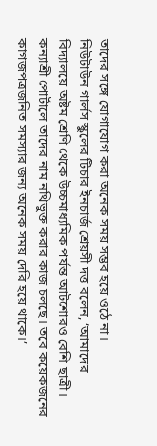তাদের সঙ্গে যোগাযোগ করা অনেক সময় সম্ভব হয়ে ওঠে না।
নিউটাউন গার্লস স্কুলের টিচার ইনচার্জ শ্রেয়সী দত্ত বলেন, ‘আমাদের বিদ্যালয়ে অষ্টম শ্রেণি থেকে উচ্চমাধ্যমিক পর্যন্ত আটশোরও বেশি ছাত্রী। কন্যাশ্রী পোর্টালে তাদের নাম নথিভুক্ত করার কাজ চলছে। তবে কয়েকজনের কাগজপত্রজনিত সমস্যার জন্য অনেক সময় দেরি হয়ে থাকে।’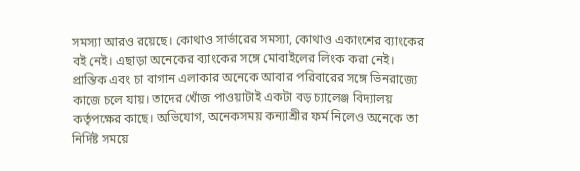সমস্যা আরও রয়েছে। কোথাও সার্ভারের সমস্যা, কোথাও একাংশের ব্যাংকের বই নেই। এছাড়া অনেকের ব্যাংকের সঙ্গে মোবাইলের লিংক করা নেই। প্রান্তিক এবং চা বাগান এলাকার অনেকে আবার পরিবারের সঙ্গে ভিনরাজ্যে কাজে চলে যায়। তাদের খোঁজ পাওয়াটাই একটা বড় চ্যালেঞ্জ বিদ্যালয় কর্তৃপক্ষের কাছে। অভিযোগ, অনেকসময় কন্যাশ্রীর ফর্ম নিলেও অনেকে তা নির্দিষ্ট সময়ে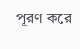পূরণ করে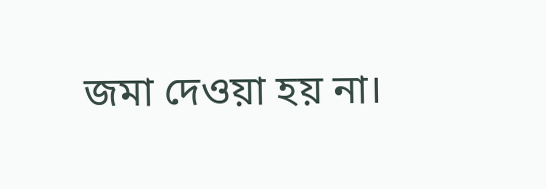জমা দেওয়া হয় না।